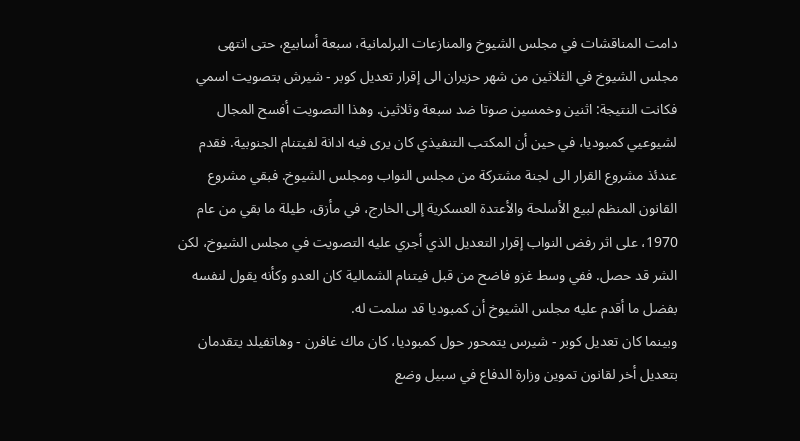دامت المناقشات في مجلس الشيوخ والمنازعات البرلمانية، سبعة أسابيع، حتى انتهى مجلس الشيوخ في الثلاثين من شهر حزيران الى إقرار تعديل كوبر - شيرش بتصويت اسمي فكانت النتيجة: اثنين وخمسين صوتا ضد سبعة وثلاثين. وهذا التصويت أفسح المجال لشيوعيي كمبوديا، في حين أن المكتب التنفيذي كان يرى فيه ادانة لفيتنام الجنوبية. فقدم عندئذ مشروع القرار الى لجنة مشتركة من مجلس النواب ومجلس الشيوخ. فبقي مشروع القانون المنظم لبيع الأسلحة والأعتدة العسكرية إلى الخارج، في مأزق، طيلة ما بقي من عام 1970، على اثر رفض النواب إقرار التعديل الذي أجري عليه التصويت في مجلس الشيوخ، لكن الشر قد حصل. ففي وسط غزو فاضح من قبل فيتنام الشمالية كان العدو وكأنه يقول لنفسه بفضل ما أقدم عليه مجلس الشيوخ أن كمبوديا قد سلمت له.
وبينما كان تعديل كوبر - شيرس يتمحور حول كمبوديا، كان ماك غافرن - وهاتفيلد يتقدمان بتعديل أخر لقانون تموين وزارة الدفاع في سبيل وضع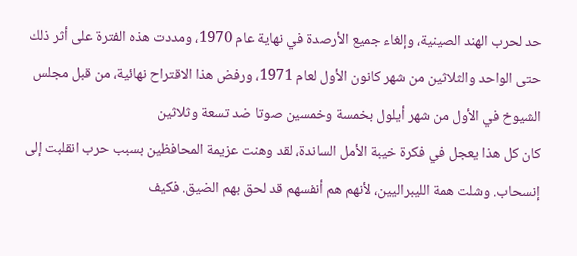حد لحرب الهند الصينية، وإلغاء جميع الأرصدة في نهاية عام 1970، ومددت هذه الفترة على أثر ذلك حتى الواحد والثلاثين من شهر كانون الأول لعام 1971، ورفض هذا الاقتراح نهائية، من قبل مجلس الشيوخ في الأول من شهر أيلول بخمسة وخمسين صوتا ضد تسعة وثلاثين
كان كل هذا يعجل في فكرة خيبة الأمل الساندة، لقد وهنت عزيمة المحافظين بسبب حرب انقلبت إلى إنسحاب. وشلت همة الليبراليين، لأنهم هم أنفسهم قد لحق بهم الضيق. فكيف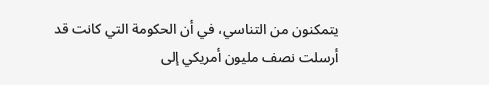يتمكنون من التناسي، في أن الحكومة التي كانت قد أرسلت نصف مليون أمريكي إلى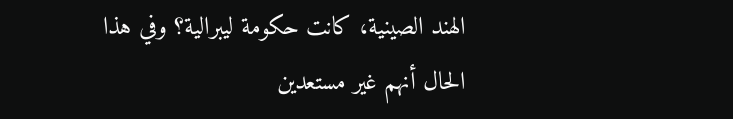الهند الصينية، كانت حكومة ليبرالية؟ وفي هذا الحال أنهم غير مستعدين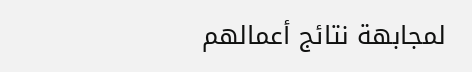لمجابهة نتائج أعمالهم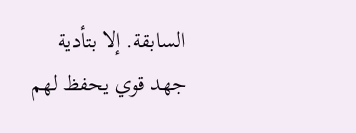السابقة. إلا بتأدية جهد قوي يحفظ لهم